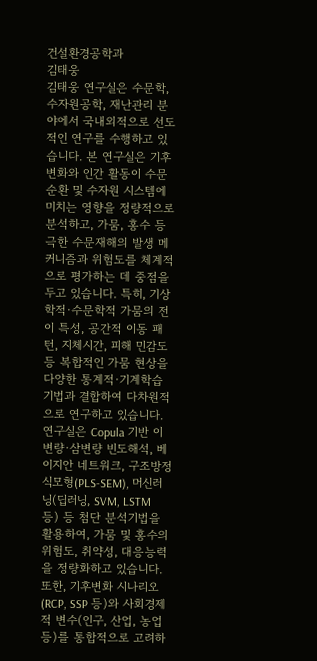건설환경공학과
김태웅
김태웅 연구실은 수문학, 수자원공학, 재난관리 분야에서 국내외적으로 선도적인 연구를 수행하고 있습니다. 본 연구실은 기후변화와 인간 활동이 수문 순환 및 수자원 시스템에 미치는 영향을 정량적으로 분석하고, 가뭄, 홍수 등 극한 수문재해의 발생 메커니즘과 위험도를 체계적으로 평가하는 데 중점을 두고 있습니다. 특히, 기상학적·수문학적 가뭄의 전이 특성, 공간적 이동 패턴, 지체시간, 피해 민감도 등 복합적인 가뭄 현상을 다양한 통계적·기계학습 기법과 결합하여 다차원적으로 연구하고 있습니다. 연구실은 Copula 기반 이변량·삼변량 빈도해석, 베이지안 네트워크, 구조방정식모형(PLS-SEM), 머신러닝(딥러닝, SVM, LSTM 등) 등 첨단 분석기법을 활용하여, 가뭄 및 홍수의 위험도, 취약성, 대응능력을 정량화하고 있습니다. 또한, 기후변화 시나리오(RCP, SSP 등)와 사회경제적 변수(인구, 산업, 농업 등)를 통합적으로 고려하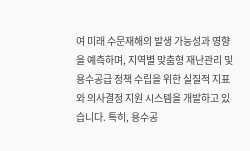여 미래 수문재해의 발생 가능성과 영향을 예측하며, 지역별 맞춤형 재난관리 및 용수공급 정책 수립을 위한 실질적 지표와 의사결정 지원 시스템을 개발하고 있습니다. 특히, 용수공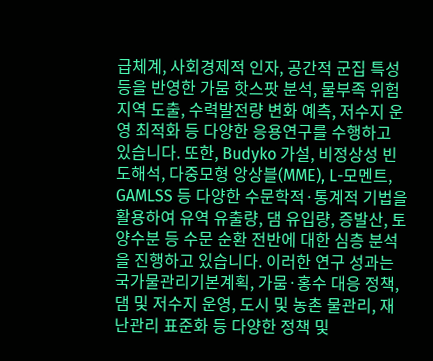급체계, 사회경제적 인자, 공간적 군집 특성 등을 반영한 가뭄 핫스팟 분석, 물부족 위험지역 도출, 수력발전량 변화 예측, 저수지 운영 최적화 등 다양한 응용연구를 수행하고 있습니다. 또한, Budyko 가설, 비정상성 빈도해석, 다중모형 앙상블(MME), L-모멘트, GAMLSS 등 다양한 수문학적·통계적 기법을 활용하여 유역 유출량, 댐 유입량, 증발산, 토양수분 등 수문 순환 전반에 대한 심층 분석을 진행하고 있습니다. 이러한 연구 성과는 국가물관리기본계획, 가뭄·홍수 대응 정책, 댐 및 저수지 운영, 도시 및 농촌 물관리, 재난관리 표준화 등 다양한 정책 및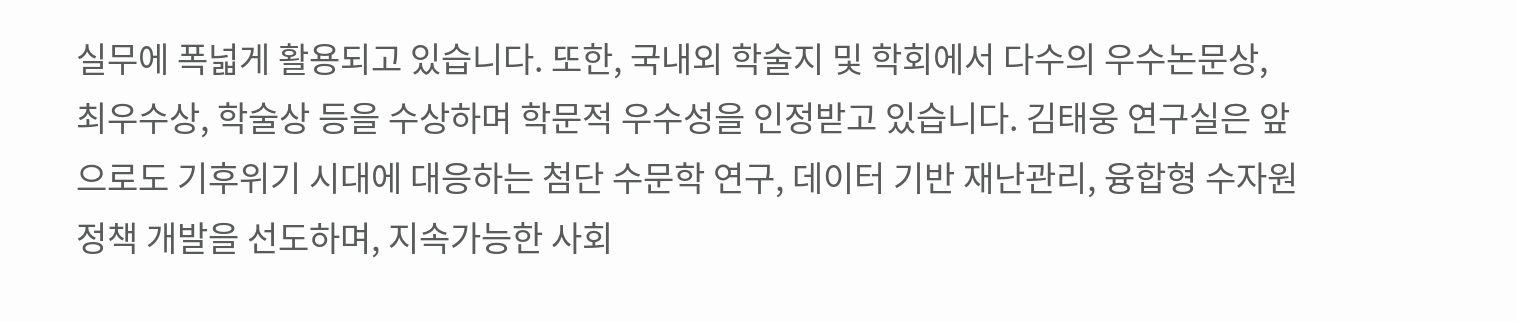실무에 폭넓게 활용되고 있습니다. 또한, 국내외 학술지 및 학회에서 다수의 우수논문상, 최우수상, 학술상 등을 수상하며 학문적 우수성을 인정받고 있습니다. 김태웅 연구실은 앞으로도 기후위기 시대에 대응하는 첨단 수문학 연구, 데이터 기반 재난관리, 융합형 수자원 정책 개발을 선도하며, 지속가능한 사회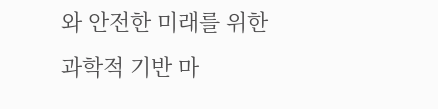와 안전한 미래를 위한 과학적 기반 마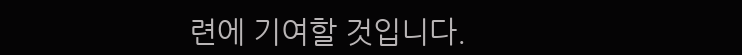련에 기여할 것입니다.